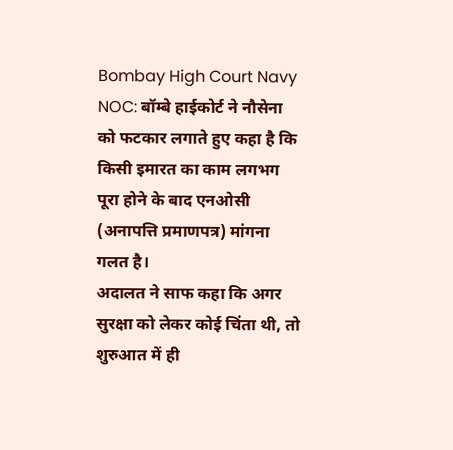Bombay High Court Navy NOC: बॉम्बे हाईकोर्ट ने नौसेना को फटकार लगाते हुए कहा है कि किसी इमारत का काम लगभग पूरा होने के बाद एनओसी (अनापत्ति प्रमाणपत्र) मांगना गलत है।
अदालत ने साफ कहा कि अगर सुरक्षा को लेकर कोई चिंता थी, तो शुरुआत में ही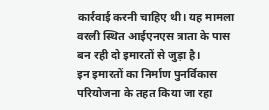कार्रवाई करनी चाहिए थी। यह मामला वरली स्थित आईएनएस त्राता के पास बन रही दो इमारतों से जुड़ा है।
इन इमारतों का निर्माण पुनर्विकास परियोजना के तहत किया जा रहा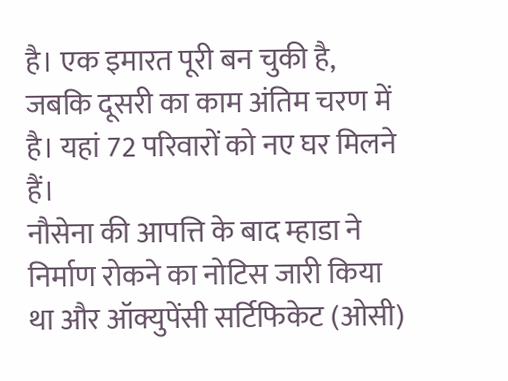है। एक इमारत पूरी बन चुकी है, जबकि दूसरी का काम अंतिम चरण में है। यहां 72 परिवारों को नए घर मिलने हैं।
नौसेना की आपत्ति के बाद म्हाडा ने निर्माण रोकने का नोटिस जारी किया था और ऑक्युपेंसी सर्टिफिकेट (ओसी)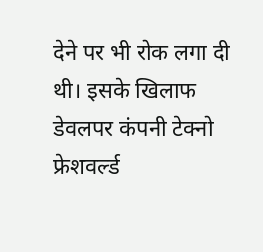देने पर भी रोक लगा दी थी। इसके खिलाफ डेवलपर कंपनी टेक्नो फ्रेशवर्ल्ड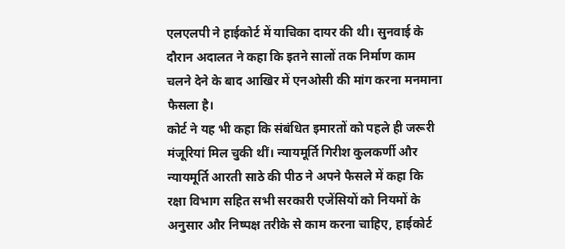एलएलपी ने हाईकोर्ट में याचिका दायर की थी। सुनवाई के दौरान अदालत ने कहा कि इतने सालों तक निर्माण काम चलने देने के बाद आखिर में एनओसी की मांग करना मनमाना फैसला है।
कोर्ट ने यह भी कहा कि संबंधित इमारतों को पहले ही जरूरी मंजूरियां मिल चुकी थीं। न्यायमूर्ति गिरीश कुलकर्णी और न्यायमूर्ति आरती साठे की पीठ ने अपने फैसले में कहा कि रक्षा विभाग सहित सभी सरकारी एजेंसियों को नियमों के अनुसार और निष्पक्ष तरीके से काम करना चाहिए, हाईकोर्ट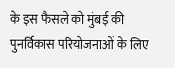के इस फैसले को मुंबई की पुनर्विकास परियोजनाओं के लिए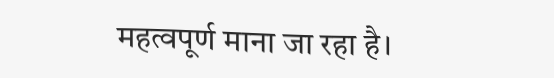महत्वपूर्ण माना जा रहा है।